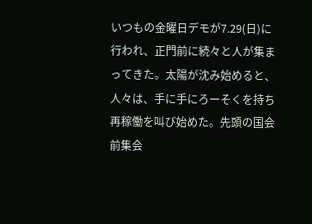いつもの金曜日デモが7.29(日)に行われ、正門前に続々と人が集まってきた。太陽が沈み始めると、人々は、手に手にろーそくを持ち再稼働を叫び始めた。先頭の国会前集会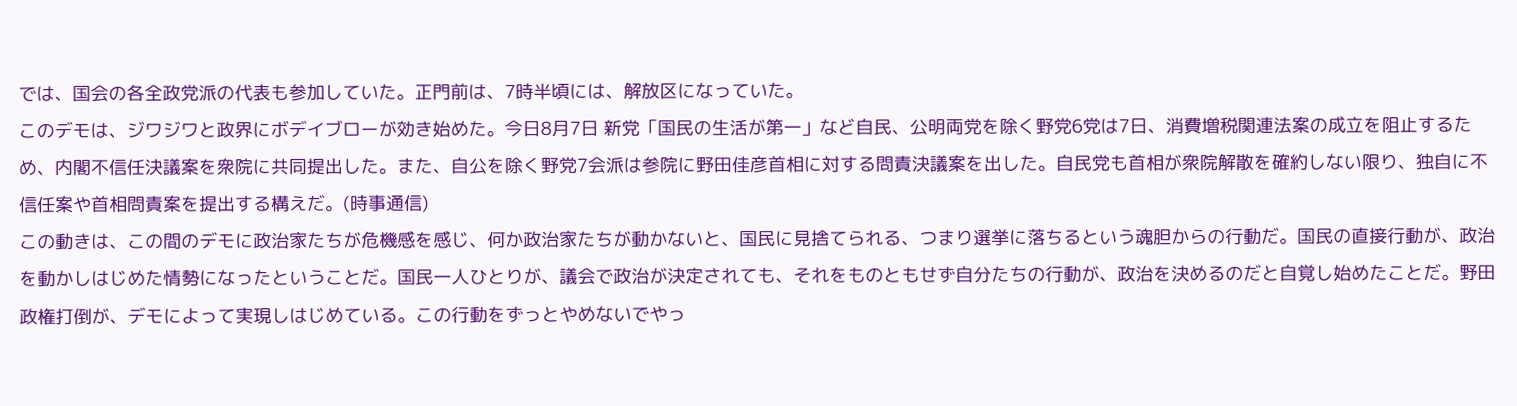では、国会の各全政党派の代表も参加していた。正門前は、7時半頃には、解放区になっていた。
このデモは、ジワジワと政界にボデイブローが効き始めた。今日8月7日 新党「国民の生活が第一」など自民、公明両党を除く野党6党は7日、消費増税関連法案の成立を阻止するため、内閣不信任決議案を衆院に共同提出した。また、自公を除く野党7会派は参院に野田佳彦首相に対する問責決議案を出した。自民党も首相が衆院解散を確約しない限り、独自に不信任案や首相問責案を提出する構えだ。(時事通信)
この動きは、この間のデモに政治家たちが危機感を感じ、何か政治家たちが動かないと、国民に見捨てられる、つまり選挙に落ちるという魂胆からの行動だ。国民の直接行動が、政治を動かしはじめた情勢になったということだ。国民一人ひとりが、議会で政治が決定されても、それをものともせず自分たちの行動が、政治を決めるのだと自覚し始めたことだ。野田政権打倒が、デモによって実現しはじめている。この行動をずっとやめないでやっ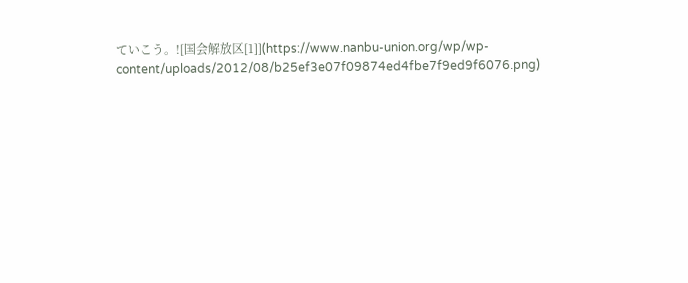ていこう。![国会解放区[1]](https://www.nanbu-union.org/wp/wp-content/uploads/2012/08/b25ef3e07f09874ed4fbe7f9ed9f6076.png)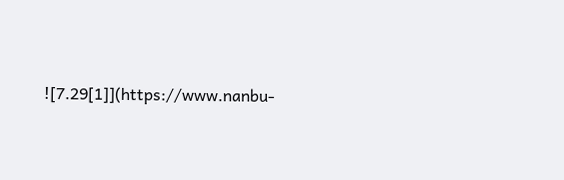![7.29[1]](https://www.nanbu-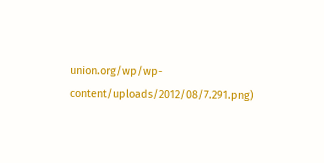union.org/wp/wp-content/uploads/2012/08/7.291.png)